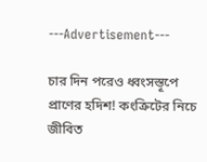---Advertisement---

চার দিন পরেও ধ্বংসস্তূপে প্রাণের হদিশ! কংক্রিটের নিচে জীবিত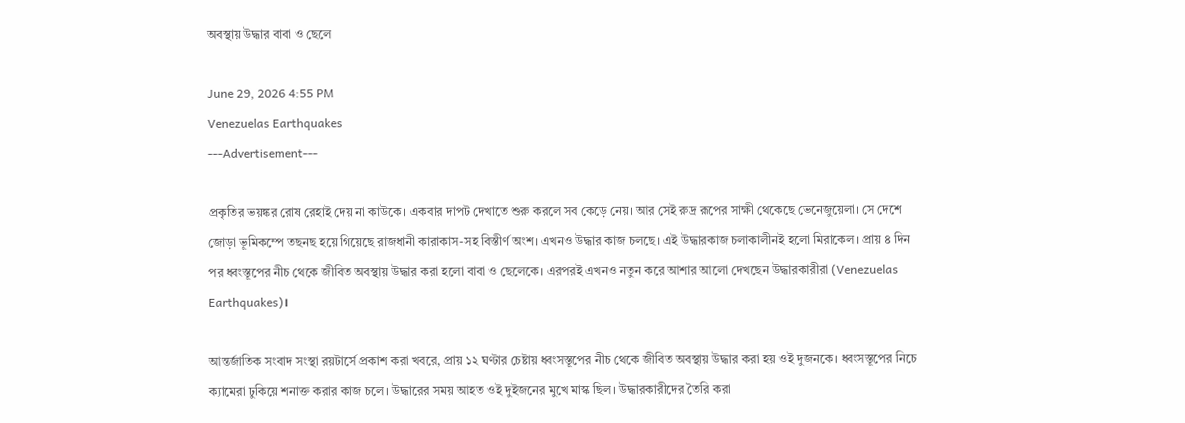অবস্থায় উদ্ধার বাবা ও ছেলে

June 29, 2026 4:55 PM
Venezuelas Earthquakes
---Advertisement---

প্রকৃতির ভয়ঙ্কর রোষ রেহাই দেয় না কাউকে। একবার দাপট দেখাতে শুরু করলে সব কেড়ে নেয়। আর সেই রুদ্র রূপের সাক্ষী থেকেছে ভেনেজুয়েলা। সে দেশে জোড়া ভূমিকম্পে তছনছ হয়ে গিয়েছে রাজধানী কারাকাস-সহ বিস্তীর্ণ অংশ। এখনও উদ্ধার কাজ চলছে। এই উদ্ধারকাজ চলাকালীনই হলো মিরাকেল। প্রায় ৪ দিন পর ধ্বংস্তূপের নীচ থেকে জীবিত অবস্থায় উদ্ধার করা হলো বাবা ও ছেলেকে। এরপরই এখনও নতুন করে আশার আলো দেখছেন উদ্ধারকারীরা (Venezuelas Earthquakes)।

আন্তর্জাতিক সংবাদ সংস্থা রয়টার্সে প্রকাশ করা খবরে, প্রায় ১২ ঘণ্টার চেষ্টায় ধ্বংসস্তূপের নীচ থেকে জীবিত অবস্থায় উদ্ধার করা হয় ওই দুজনকে। ধ্বংসস্তূপের নিচে ক্যামেরা ঢুকিয়ে শনাক্ত করার কাজ চলে। উদ্ধারের সময় আহত ওই দুইজনের মুখে মাস্ক ছিল। উদ্ধারকারীদের তৈরি করা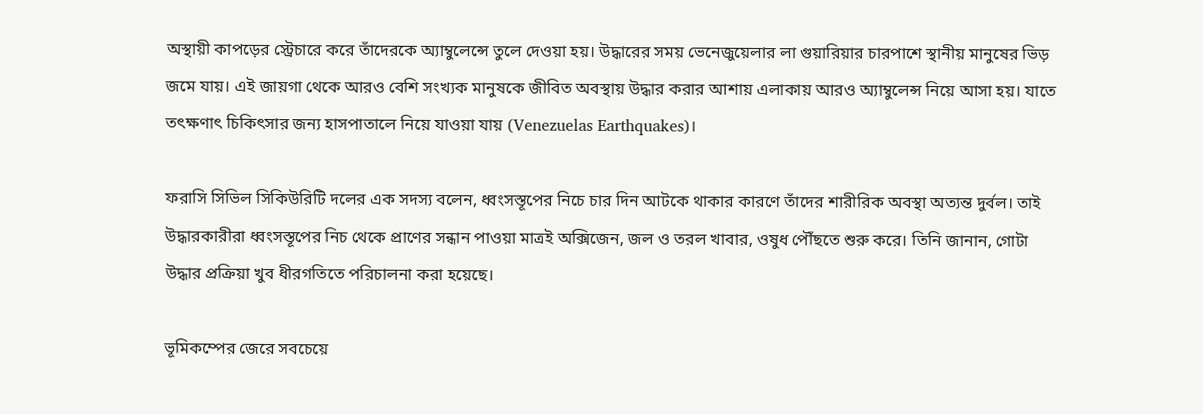অস্থায়ী কাপড়ের স্ট্রেচারে করে তাঁদেরকে অ্যাম্বুলেন্সে তুলে দেওয়া হয়। উদ্ধারের সময় ভেনেজুয়েলার লা গুয়ারিয়ার চারপাশে স্থানীয় মানুষের ভিড় জমে যায়। এই জায়গা থেকে আরও বেশি সংখ্যক মানুষকে জীবিত অবস্থায় উদ্ধার করার আশায় এলাকায় আরও অ্যাম্বুলেন্স নিয়ে আসা হয়। যাতে তৎক্ষণাৎ চিকিৎসার জন্য হাসপাতালে নিয়ে যাওয়া যায় (Venezuelas Earthquakes)।

ফরাসি সিভিল সিকিউরিটি দলের এক সদস্য বলেন, ধ্বংসস্তূপের নিচে চার দিন আটকে থাকার কারণে তাঁদের শারীরিক অবস্থা অত্যন্ত দুর্বল। তাই উদ্ধারকারীরা ধ্বংসস্তূপের নিচ থেকে প্রাণের সন্ধান পাওয়া মাত্রই অক্সিজেন, জল ও তরল খাবার, ওষুধ পৌঁছতে শুরু করে। তিনি জানান, গোটা উদ্ধার প্রক্রিয়া খুব ধীরগতিতে পরিচালনা করা হয়েছে।

ভূমিকম্পের জেরে সবচেয়ে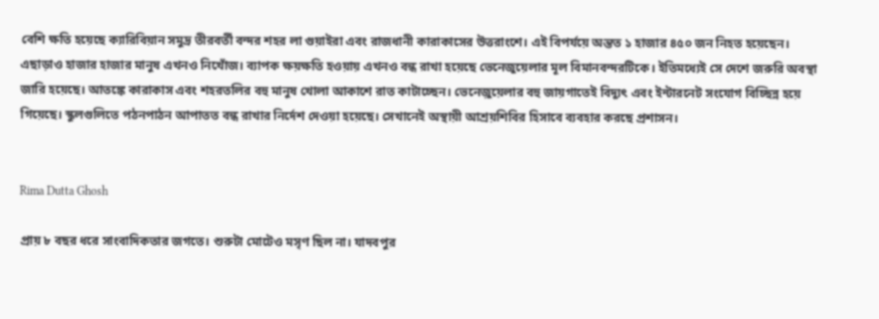বেশি ক্ষতি হয়েছে ক্যারিবিয়ান সমুদ্র তীরবর্তী বন্দর শহর লা গুয়াইরা এবং রাজধানী কারাকাসের উত্তরাংশে। এই বিপর্যয়ে অন্তত ১ হাজার ৪৫০ জন নিহত হয়েছেন। এছাড়াও হাজার হাজার মানুষ এখনও নিখোঁজ। ব্যাপক ক্ষয়ক্ষতি হওয়ায় এখনও বন্ধ রাখা হয়েছে ভেনেজুয়েলার মূল বিমানবন্দরটিকে। ইতিমধ্যেই সে দেশে জরুরি অবস্থা জারি হয়েছে। আতঙ্কে কারাকাস এবং শহরতলির বহু মানুষ খোলা আকাশে রাত কাটাচ্ছেন। ভেনেজ়ুয়েলার বহু জায়গাতেই বিদ্যুৎ এবং ইন্টারনেট সংযোগ বিচ্ছিন্ন হয়ে গিয়েছে। স্কুলগুলিতে পঠনপাঠন আপাতত বন্ধ রাখার নির্দেশ দেওয়া হয়েছে। সেখানেই অস্থায়ী আশ্রয়শিবির হিসাবে ব্যবহার করছে প্রশাসন।


Rima Dutta Ghosh

প্রায় ৮ বছর ধরে সাংবাদিকতার জগতে। শুরুটা মোটেও মসৃণ ছিল না। যাদবপুর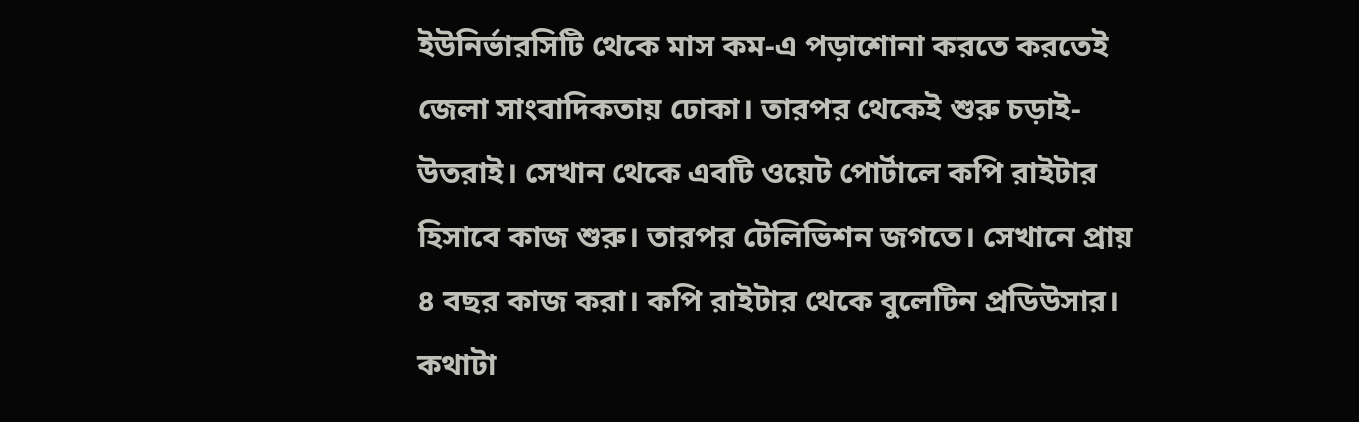ইউনির্ভারসিটি থেকে মাস কম-এ পড়াশোনা করতে করতেই জেলা সাংবাদিকতায় ঢোকা। তারপর থেকেই শুরু চড়াই-উতরাই। সেখান থেকে এবটি ওয়েট পোর্টালে কপি রাইটার হিসাবে কাজ শুরু। তারপর টেলিভিশন জগতে। সেখানে প্রায় ৪ বছর কাজ করা। কপি রাইটার থেকে বুলেটিন প্রডিউসার। কথাটা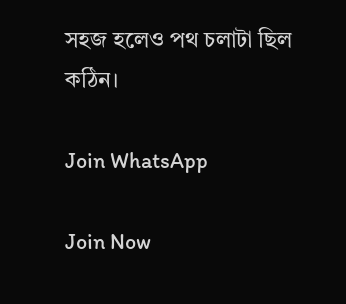সহজ হলেও পথ চলাটা ছিল কঠিন।

Join WhatsApp

Join Now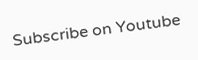Subscribe on Youtube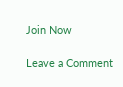Join Now

Leave a Comment